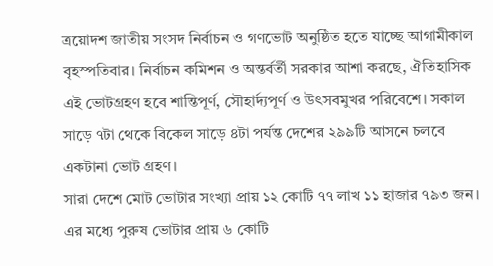ত্রয়োদশ জাতীয় সংসদ নির্বাচন ও গণভোট অনুষ্ঠিত হতে যাচ্ছে আগামীকাল বৃহস্পতিবার। নির্বাচন কমিশন ও অন্তর্বর্তী সরকার আশা করছে, ঐতিহাসিক এই ভোটগ্রহণ হবে শান্তিপূর্ণ, সৌহার্দ্যপূর্ণ ও উৎসবমুখর পরিবেশে। সকাল সাড়ে ৭টা থেকে বিকেল সাড়ে ৪টা পর্যন্ত দেশের ২৯৯টি আসনে চলবে একটানা ভোট গ্রহণ।
সারা দেশে মোট ভোটার সংখ্যা প্রায় ১২ কোটি ৭৭ লাখ ১১ হাজার ৭৯৩ জন। এর মধ্যে পুরুষ ভোটার প্রায় ৬ কোটি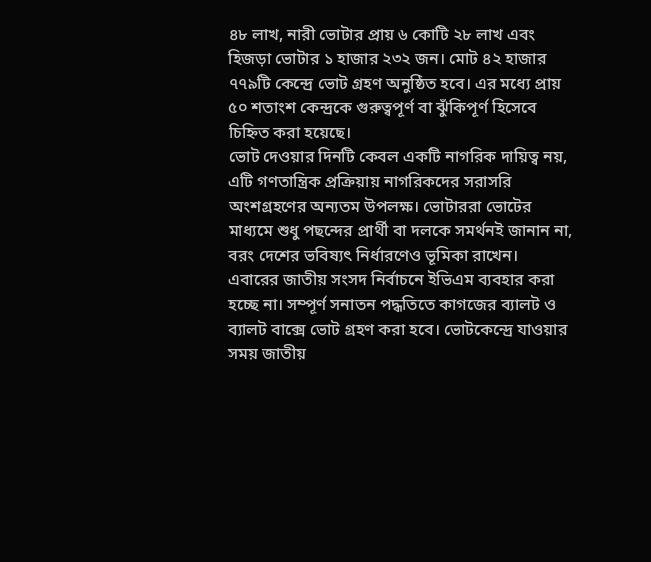৪৮ লাখ, নারী ভোটার প্রায় ৬ কোটি ২৮ লাখ এবং হিজড়া ভোটার ১ হাজার ২৩২ জন। মোট ৪২ হাজার ৭৭৯টি কেন্দ্রে ভোট গ্রহণ অনুষ্ঠিত হবে। এর মধ্যে প্রায় ৫০ শতাংশ কেন্দ্রকে গুরুত্বপূর্ণ বা ঝুঁকিপূর্ণ হিসেবে চিহ্নিত করা হয়েছে।
ভোট দেওয়ার দিনটি কেবল একটি নাগরিক দায়িত্ব নয়, এটি গণতান্ত্রিক প্রক্রিয়ায় নাগরিকদের সরাসরি অংশগ্রহণের অন্যতম উপলক্ষ। ভোটাররা ভোটের মাধ্যমে শুধু পছন্দের প্রার্থী বা দলকে সমর্থনই জানান না, বরং দেশের ভবিষ্যৎ নির্ধারণেও ভূমিকা রাখেন।
এবারের জাতীয় সংসদ নির্বাচনে ইভিএম ব্যবহার করা হচ্ছে না। সম্পূর্ণ সনাতন পদ্ধতিতে কাগজের ব্যালট ও ব্যালট বাক্সে ভোট গ্রহণ করা হবে। ভোটকেন্দ্রে যাওয়ার সময় জাতীয়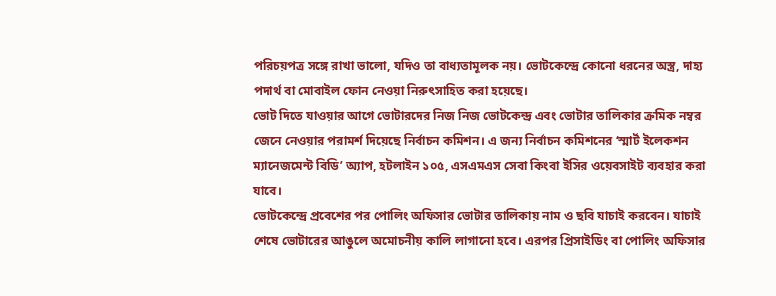পরিচয়পত্র সঙ্গে রাখা ভালো, যদিও তা বাধ্যতামূলক নয়। ভোটকেন্দ্রে কোনো ধরনের অস্ত্র, দাহ্য পদার্থ বা মোবাইল ফোন নেওয়া নিরুৎসাহিত করা হয়েছে।
ভোট দিতে যাওয়ার আগে ভোটারদের নিজ নিজ ভোটকেন্দ্র এবং ভোটার তালিকার ক্রমিক নম্বর জেনে নেওয়ার পরামর্শ দিয়েছে নির্বাচন কমিশন। এ জন্য নির্বাচন কমিশনের ‘স্মার্ট ইলেকশন ম্যানেজমেন্ট বিডি’ অ্যাপ, হটলাইন ১০৫, এসএমএস সেবা কিংবা ইসির ওয়েবসাইট ব্যবহার করা যাবে।
ভোটকেন্দ্রে প্রবেশের পর পোলিং অফিসার ভোটার তালিকায় নাম ও ছবি যাচাই করবেন। যাচাই শেষে ভোটারের আঙুলে অমোচনীয় কালি লাগানো হবে। এরপর প্রিসাইডিং বা পোলিং অফিসার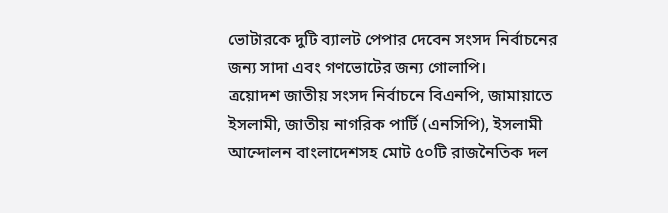ভোটারকে দুটি ব্যালট পেপার দেবেন সংসদ নির্বাচনের জন্য সাদা এবং গণভোটের জন্য গোলাপি।
ত্রয়োদশ জাতীয় সংসদ নির্বাচনে বিএনপি, জামায়াতে ইসলামী, জাতীয় নাগরিক পার্টি (এনসিপি), ইসলামী আন্দোলন বাংলাদেশসহ মোট ৫০টি রাজনৈতিক দল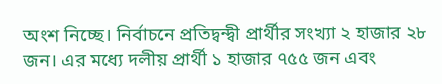অংশ নিচ্ছে। নির্বাচনে প্রতিদ্বন্দ্বী প্রার্থীর সংখ্যা ২ হাজার ২৮ জন। এর মধ্যে দলীয় প্রার্থী ১ হাজার ৭৫৫ জন এবং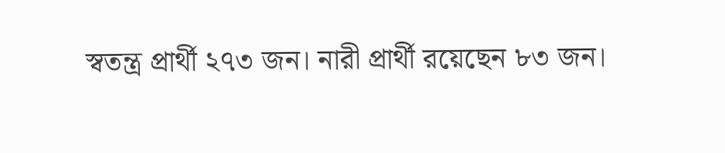স্বতন্ত্র প্রার্থী ২৭৩ জন। নারী প্রার্থী রয়েছেন ৮৩ জন।